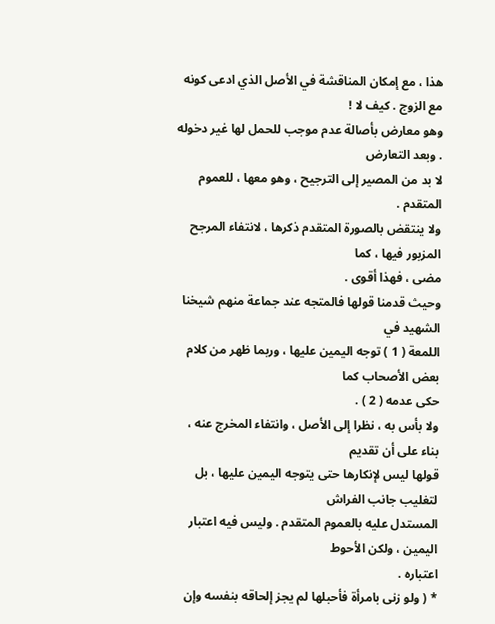هذا ، مع إمكان المناقشة في الأصل الذي ادعى كونه مع الزوج . كيف لا !
وهو معارض بأصالة عدم موجب للحمل لها غير دخوله . وبعد التعارض
لا بد من المصير إلى الترجيح ، وهو معها ، للعموم المتقدم .
ولا ينتقض بالصورة المتقدم ذكرها ، لانتفاء المرجح المزبور فيها ، كما
مضى ، فهذا أقوى .
وحيث قدمنا قولها فالمتجه عند جماعة منهم شيخنا الشهيد في
اللمعة ( 1 ) توجه اليمين عليها ، وربما ظهر من كلام بعض الأصحاب كما
حكى عدمه ( 2 ) .
ولا بأس به ، نظرا إلى الأصل ، وانتفاء المخرج عنه ، بناء على أن تقديم
قولها ليس لإنكارها حتى يتوجه اليمين عليها ، بل لتغليب جانب الفراش
المستدل عليه بالعموم المتقدم . وليس فيه اعتبار اليمين ، ولكن الأحوط
اعتباره .
* ( ولو زنى بامرأة فأحبلها لم يجز إلحاقه بنفسه وإن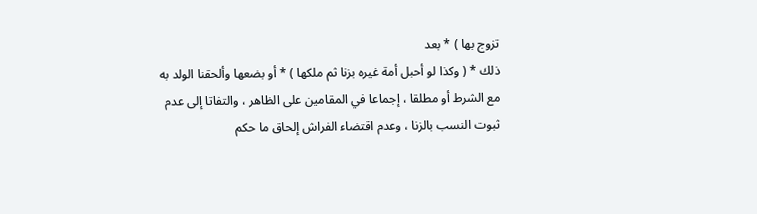تزوج بها ) * بعد
ذلك * ( وكذا لو أحبل أمة غيره بزنا ثم ملكها ) * أو بضعها وألحقنا الولد به
مع الشرط أو مطلقا ، إجماعا في المقامين على الظاهر ، والتفاتا إلى عدم
ثبوت النسب بالزنا ، وعدم اقتضاء الفراش إلحاق ما حكم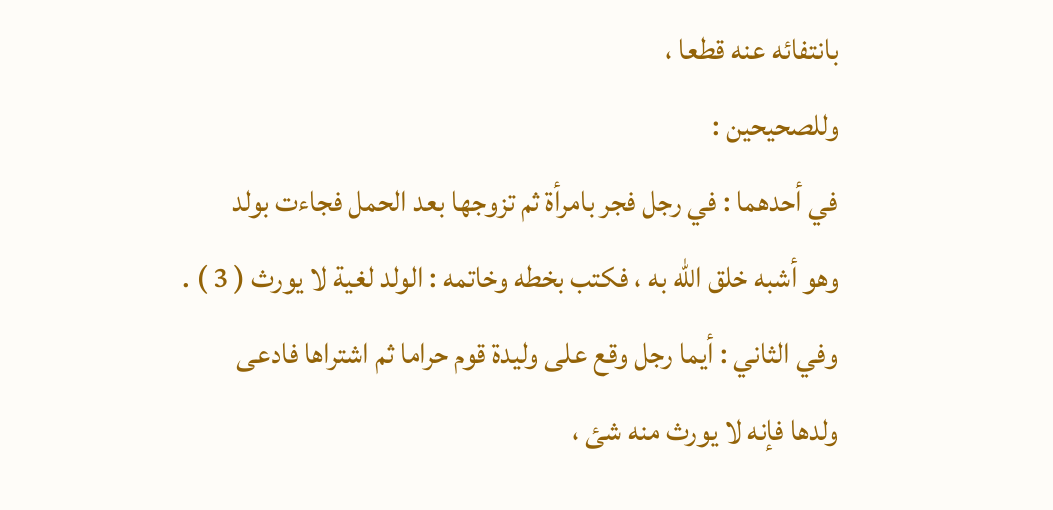بانتفائه عنه قطعا ،
وللصحيحين :
في أحدهما : في رجل فجر بامرأة ثم تزوجها بعد الحمل فجاءت بولد
وهو أشبه خلق الله به ، فكتب بخطه وخاتمه : الولد لغية لا يورث ( 3 ) .
وفي الثاني : أيما رجل وقع على وليدة قوم حراما ثم اشتراها فادعى
ولدها فإنه لا يورث منه شئ ،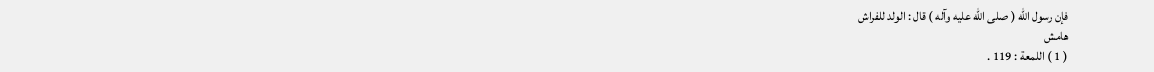فإن رسول الله ( صلى الله عليه وآله ) قال : الولد للفراش
هامش
( 1 ) اللمعة : 119 .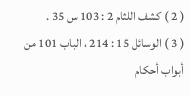( 2 ) كشف اللثام 2 : 103 س 35 .
( 3 ) الوسائل 15 : 214 ، الباب 101 من أبواب أحكام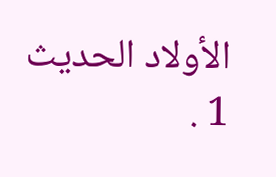الأولاد الحديث 1 .